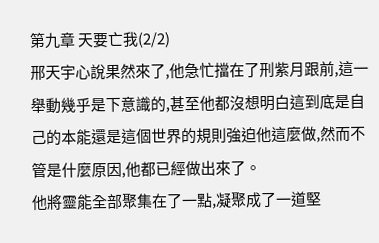第九章 天要亡我(2/2)
邢天宇心說果然來了,他急忙擋在了刑紫月跟前,這一舉動幾乎是下意識的,甚至他都沒想明白這到底是自己的本能還是這個世界的規則強迫他這麼做,然而不管是什麼原因,他都已經做出來了。
他將靈能全部聚集在了一點,凝聚成了一道堅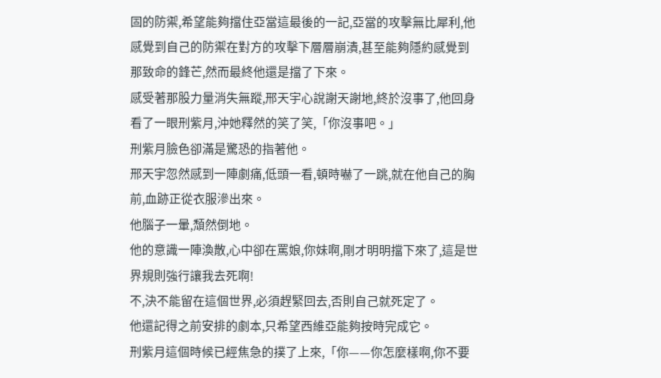固的防禦,希望能夠擋住亞當這最後的一記,亞當的攻擊無比犀利,他感覺到自己的防禦在對方的攻擊下層層崩潰,甚至能夠隱約感覺到那致命的鋒芒,然而最終他還是擋了下來。
感受著那股力量消失無蹤,邢天宇心說謝天謝地,終於沒事了,他回身看了一眼刑紫月,沖她釋然的笑了笑,「你沒事吧。」
刑紫月臉色卻滿是驚恐的指著他。
邢天宇忽然感到一陣劇痛,低頭一看,頓時嚇了一跳,就在他自己的胸前,血跡正從衣服滲出來。
他腦子一暈,頹然倒地。
他的意識一陣渙散,心中卻在罵娘,你妹啊,剛才明明擋下來了,這是世界規則強行讓我去死啊!
不,決不能留在這個世界,必須趕緊回去,否則自己就死定了。
他還記得之前安排的劇本,只希望西維亞能夠按時完成它。
刑紫月這個時候已經焦急的撲了上來,「你——你怎麼樣啊,你不要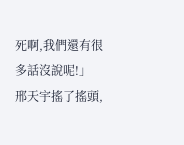死啊,我們還有很多話沒說呢!」
邢天宇搖了搖頭,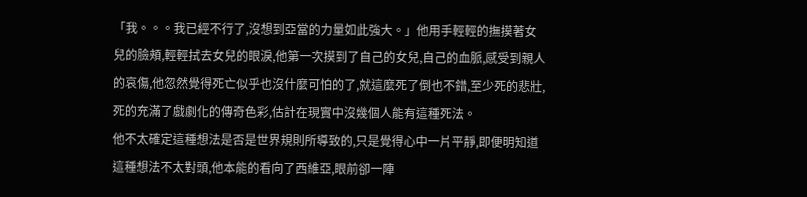「我。。。我已經不行了,沒想到亞當的力量如此強大。」他用手輕輕的撫摸著女兒的臉頰,輕輕拭去女兒的眼淚,他第一次摸到了自己的女兒,自己的血脈,感受到親人的哀傷,他忽然覺得死亡似乎也沒什麼可怕的了,就這麼死了倒也不錯,至少死的悲壯,死的充滿了戲劇化的傳奇色彩,估計在現實中沒幾個人能有這種死法。
他不太確定這種想法是否是世界規則所導致的,只是覺得心中一片平靜,即便明知道這種想法不太對頭,他本能的看向了西維亞,眼前卻一陣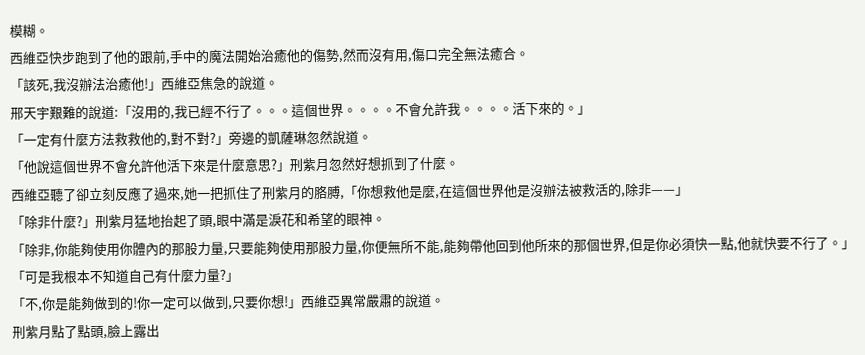模糊。
西維亞快步跑到了他的跟前,手中的魔法開始治癒他的傷勢,然而沒有用,傷口完全無法癒合。
「該死,我沒辦法治癒他!」西維亞焦急的說道。
邢天宇艱難的說道:「沒用的,我已經不行了。。。這個世界。。。。不會允許我。。。。活下來的。」
「一定有什麼方法救救他的,對不對?」旁邊的凱薩琳忽然說道。
「他說這個世界不會允許他活下來是什麼意思?」刑紫月忽然好想抓到了什麼。
西維亞聽了卻立刻反應了過來,她一把抓住了刑紫月的胳膊,「你想救他是麼,在這個世界他是沒辦法被救活的,除非——」
「除非什麼?」刑紫月猛地抬起了頭,眼中滿是淚花和希望的眼神。
「除非,你能夠使用你體內的那股力量,只要能夠使用那股力量,你便無所不能,能夠帶他回到他所來的那個世界,但是你必須快一點,他就快要不行了。」
「可是我根本不知道自己有什麼力量?」
「不,你是能夠做到的!你一定可以做到,只要你想!」西維亞異常嚴肅的說道。
刑紫月點了點頭,臉上露出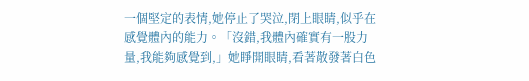一個堅定的表情,她停止了哭泣,閉上眼睛,似乎在感覺體內的能力。「沒錯,我體內確實有一股力量,我能夠感覺到,」她睜開眼睛,看著散發著白色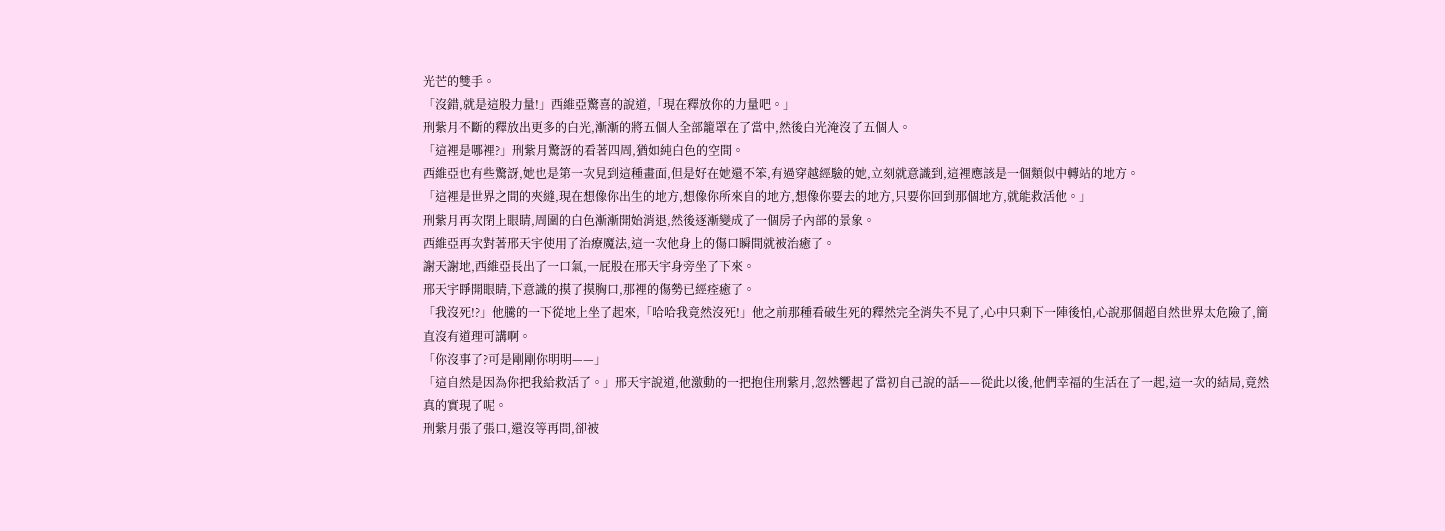光芒的雙手。
「沒錯,就是這股力量!」西維亞驚喜的說道,「現在釋放你的力量吧。」
刑紫月不斷的釋放出更多的白光,漸漸的將五個人全部籠罩在了當中,然後白光淹沒了五個人。
「這裡是哪裡?」刑紫月驚訝的看著四周,猶如純白色的空間。
西維亞也有些驚訝,她也是第一次見到這種畫面,但是好在她還不笨,有過穿越經驗的她,立刻就意識到,這裡應該是一個類似中轉站的地方。
「這裡是世界之間的夾縫,現在想像你出生的地方,想像你所來自的地方,想像你要去的地方,只要你回到那個地方,就能救活他。」
刑紫月再次閉上眼睛,周圍的白色漸漸開始消退,然後逐漸變成了一個房子內部的景象。
西維亞再次對著邢天宇使用了治療魔法,這一次他身上的傷口瞬間就被治癒了。
謝天謝地,西維亞長出了一口氣,一屁股在邢天宇身旁坐了下來。
邢天宇睜開眼睛,下意識的摸了摸胸口,那裡的傷勢已經痊癒了。
「我沒死!?」他騰的一下從地上坐了起來,「哈哈我竟然沒死!」他之前那種看破生死的釋然完全消失不見了,心中只剩下一陣後怕,心說那個超自然世界太危險了,簡直沒有道理可講啊。
「你沒事了?可是剛剛你明明——」
「這自然是因為你把我給救活了。」邢天宇說道,他激動的一把抱住刑紫月,忽然響起了當初自己說的話——從此以後,他們幸福的生活在了一起,這一次的結局,竟然真的實現了呢。
刑紫月張了張口,還沒等再問,卻被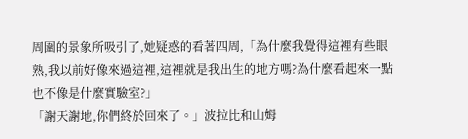周圍的景象所吸引了,她疑惑的看著四周,「為什麼我覺得這裡有些眼熟,我以前好像來過這裡,這裡就是我出生的地方嗎?為什麼看起來一點也不像是什麼實驗室?」
「謝天謝地,你們終於回來了。」波拉比和山姆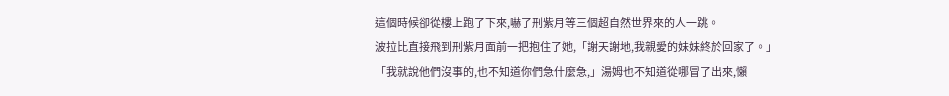這個時候卻從樓上跑了下來,嚇了刑紫月等三個超自然世界來的人一跳。
波拉比直接飛到刑紫月面前一把抱住了她,「謝天謝地,我親愛的妹妹終於回家了。」
「我就說他們沒事的,也不知道你們急什麼急,」湯姆也不知道從哪冒了出來,懶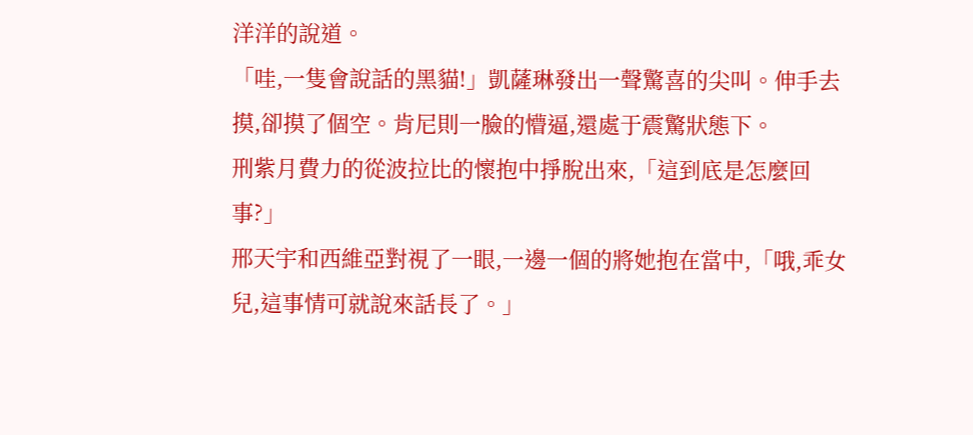洋洋的說道。
「哇,一隻會說話的黑貓!」凱薩琳發出一聲驚喜的尖叫。伸手去摸,卻摸了個空。肯尼則一臉的懵逼,還處于震驚狀態下。
刑紫月費力的從波拉比的懷抱中掙脫出來,「這到底是怎麼回事?」
邢天宇和西維亞對視了一眼,一邊一個的將她抱在當中,「哦,乖女兒,這事情可就說來話長了。」